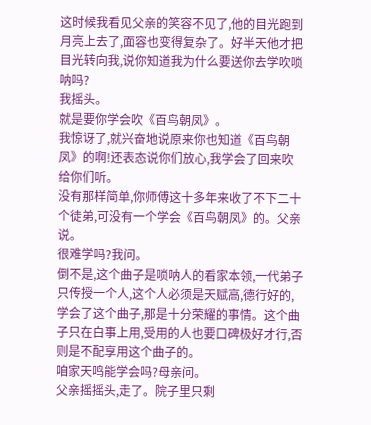这时候我看见父亲的笑容不见了,他的目光跑到月亮上去了,面容也变得复杂了。好半天他才把目光转向我,说你知道我为什么要送你去学吹唢呐吗?
我摇头。
就是要你学会吹《百鸟朝凤》。
我惊讶了,就兴奋地说原来你也知道《百鸟朝凤》的啊!还表态说你们放心,我学会了回来吹给你们听。
没有那样简单,你师傅这十多年来收了不下二十个徒弟,可没有一个学会《百鸟朝凤》的。父亲说。
很难学吗?我问。
倒不是,这个曲子是唢呐人的看家本领,一代弟子只传授一个人,这个人必须是天赋高,德行好的,学会了这个曲子,那是十分荣耀的事情。这个曲子只在白事上用,受用的人也要口碑极好才行,否则是不配享用这个曲子的。
咱家天鸣能学会吗?母亲问。
父亲摇摇头,走了。院子里只剩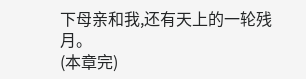下母亲和我,还有天上的一轮残月。
(本章完)